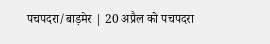पचपदरा/बाड़मेर | 20 अप्रैल को पचपदरा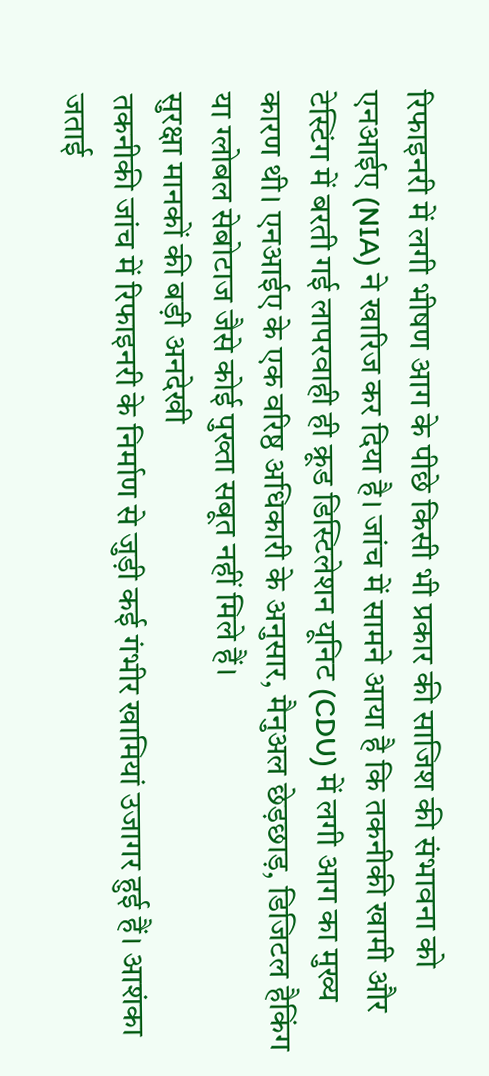रिफाइनरी में लगी भीषण आग के पीछे किसी भी प्रकार की साजिश की संभावना को एनआईए (NIA) ने खारिज कर दिया है। जांच में सामने आया है कि तकनीकी खामी और टेस्टिंग में बरती गई लापरवाही ही क्रूड डिस्टिलेशन यूनिट (CDU) में लगी आग का मुख्य कारण थी। एनआईए के एक वरिष्ठ अधिकारी के अनुसार, मैनुअल छेड़छाड़, डिजिटल हैकिंग या ग्लोबल सेबोटाज जैसे कोई पुख्ता सबूत नहीं मिले हैं।
सुरक्षा मानकों की बड़ी अनदेखी
तकनीकी जांच में रिफाइनरी के निर्माण से जुड़ी कई गंभीर खामियां उजागर हुई हैं। आशंका जताई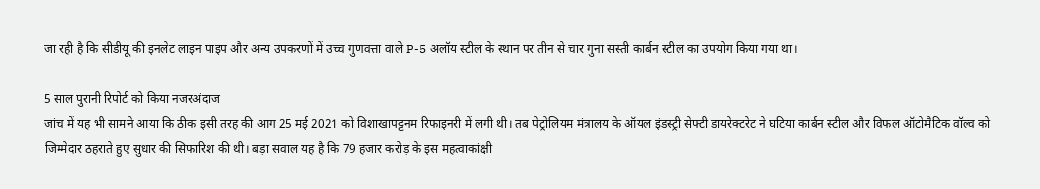जा रही है कि सीडीयू की इनलेट लाइन पाइप और अन्य उपकरणों में उच्च गुणवत्ता वाले P-5 अलॉय स्टील के स्थान पर तीन से चार गुना सस्ती कार्बन स्टील का उपयोग किया गया था।

5 साल पुरानी रिपोर्ट को किया नजरअंदाज
जांच में यह भी सामने आया कि ठीक इसी तरह की आग 25 मई 2021 को विशाखापट्टनम रिफाइनरी में लगी थी। तब पेट्रोलियम मंत्रालय के ऑयल इंडस्ट्री सेफ्टी डायरेक्टरेट ने घटिया कार्बन स्टील और विफल ऑटोमैटिक वॉल्व को जिम्मेदार ठहराते हुए सुधार की सिफारिश की थी। बड़ा सवाल यह है कि 79 हजार करोड़ के इस महत्वाकांक्षी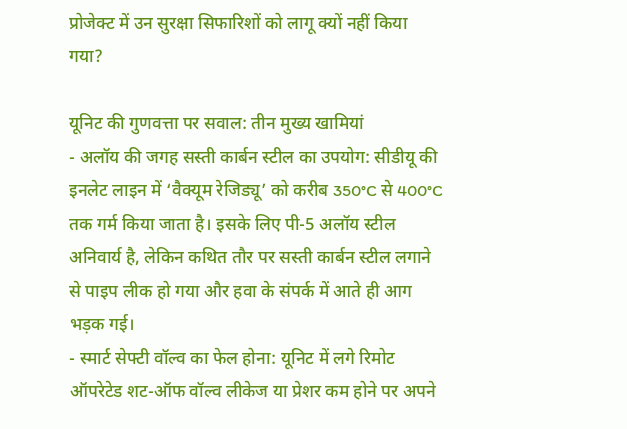प्रोजेक्ट में उन सुरक्षा सिफारिशों को लागू क्यों नहीं किया गया?

यूनिट की गुणवत्ता पर सवाल: तीन मुख्य खामियां
- अलॉय की जगह सस्ती कार्बन स्टील का उपयोग: सीडीयू की इनलेट लाइन में ‘वैक्यूम रेजिड्यू’ को करीब 350°C से 400°C तक गर्म किया जाता है। इसके लिए पी-5 अलॉय स्टील अनिवार्य है, लेकिन कथित तौर पर सस्ती कार्बन स्टील लगाने से पाइप लीक हो गया और हवा के संपर्क में आते ही आग भड़क गई।
- स्मार्ट सेफ्टी वॉल्व का फेल होना: यूनिट में लगे रिमोट ऑपरेटेड शट-ऑफ वॉल्व लीकेज या प्रेशर कम होने पर अपने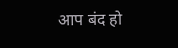आप बंद हो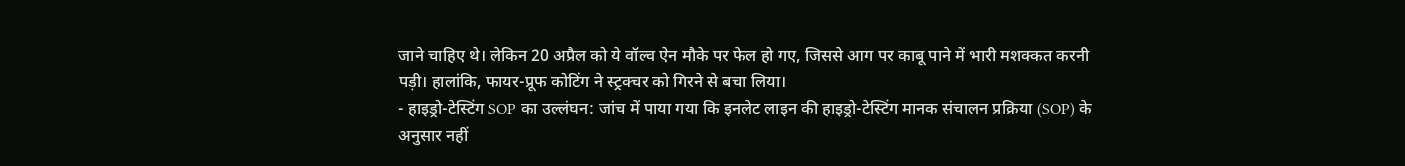जाने चाहिए थे। लेकिन 20 अप्रैल को ये वॉल्व ऐन मौके पर फेल हो गए, जिससे आग पर काबू पाने में भारी मशक्कत करनी पड़ी। हालांकि, फायर-प्रूफ कोटिंग ने स्ट्रक्चर को गिरने से बचा लिया।
- हाइड्रो-टेस्टिंग SOP का उल्लंघन: जांच में पाया गया कि इनलेट लाइन की हाइड्रो-टेस्टिंग मानक संचालन प्रक्रिया (SOP) के अनुसार नहीं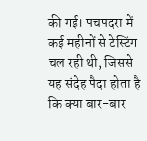की गई। पचपदरा में कई महीनों से टेस्टिंग चल रही थी, जिससे यह संदेह पैदा होता है कि क्या बार-बार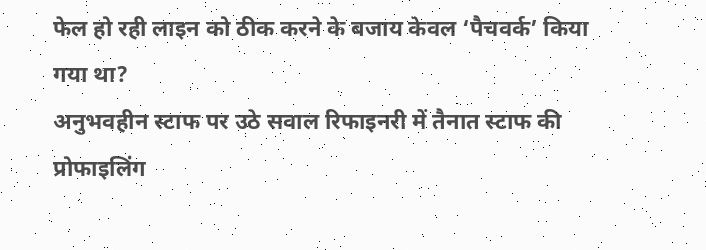फेल हो रही लाइन को ठीक करने के बजाय केवल ‘पैचवर्क’ किया गया था?
अनुभवहीन स्टाफ पर उठे सवाल रिफाइनरी में तैनात स्टाफ की प्रोफाइलिंग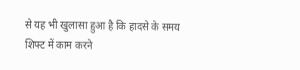से यह भी खुलासा हुआ है कि हादसे के समय शिफ्ट में काम करने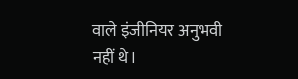वाले इंजीनियर अनुभवी नहीं थे।